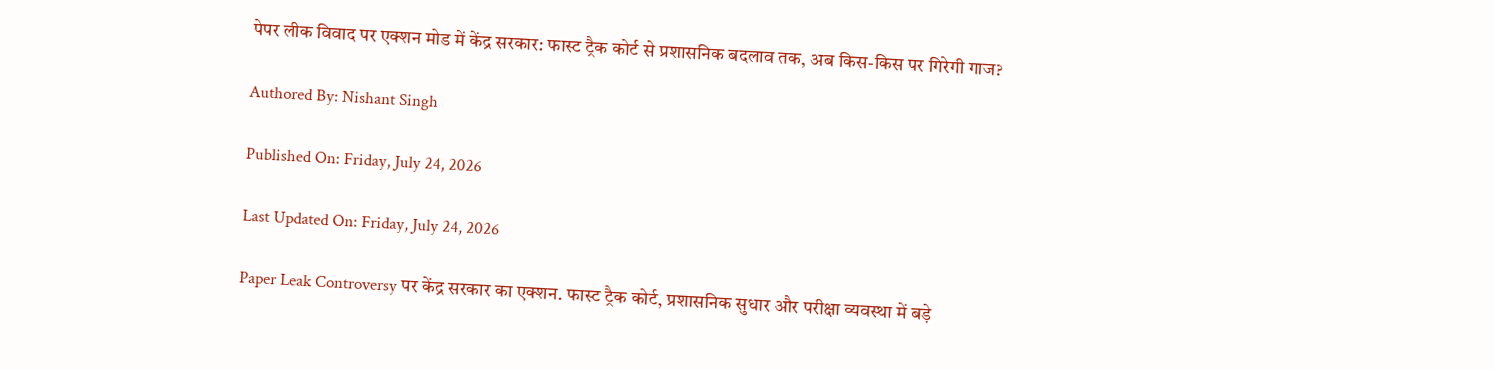पेपर लीक विवाद पर एक्शन मोड में केंद्र सरकार: फास्ट ट्रैक कोर्ट से प्रशासनिक बदलाव तक, अब किस-किस पर गिरेगी गाज?

Authored By: Nishant Singh

Published On: Friday, July 24, 2026

Last Updated On: Friday, July 24, 2026

Paper Leak Controversy पर केंद्र सरकार का एक्शन. फास्ट ट्रैक कोर्ट, प्रशासनिक सुधार और परीक्षा व्यवस्था में बड़े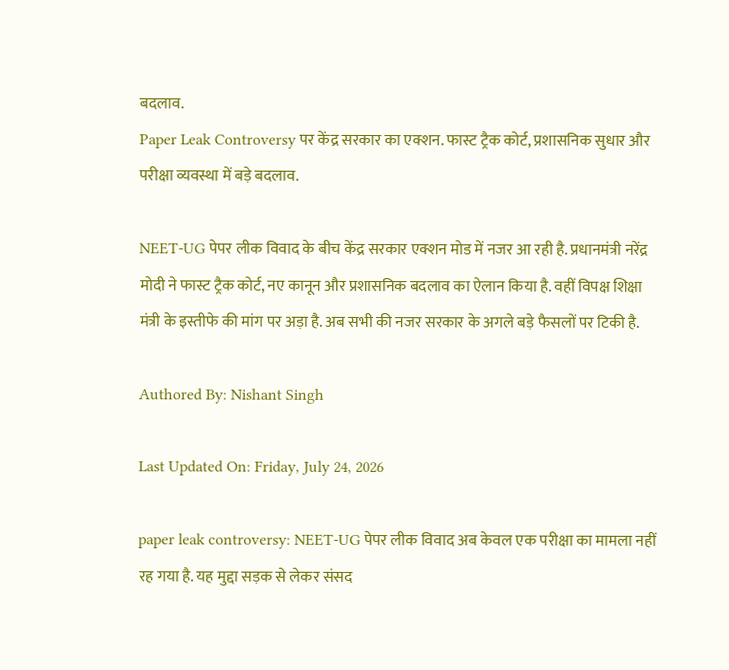बदलाव.
Paper Leak Controversy पर केंद्र सरकार का एक्शन. फास्ट ट्रैक कोर्ट, प्रशासनिक सुधार और परीक्षा व्यवस्था में बड़े बदलाव.

NEET-UG पेपर लीक विवाद के बीच केंद्र सरकार एक्शन मोड में नजर आ रही है. प्रधानमंत्री नरेंद्र मोदी ने फास्ट ट्रैक कोर्ट, नए कानून और प्रशासनिक बदलाव का ऐलान किया है. वहीं विपक्ष शिक्षा मंत्री के इस्तीफे की मांग पर अड़ा है. अब सभी की नजर सरकार के अगले बड़े फैसलों पर टिकी है.

Authored By: Nishant Singh

Last Updated On: Friday, July 24, 2026

paper leak controversy: NEET-UG पेपर लीक विवाद अब केवल एक परीक्षा का मामला नहीं रह गया है. यह मुद्दा सड़क से लेकर संसद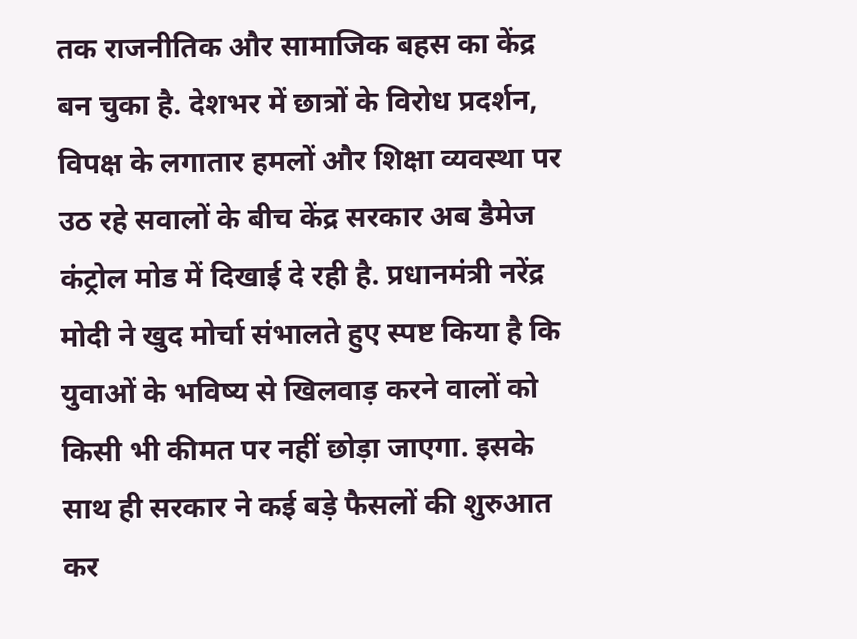तक राजनीतिक और सामाजिक बहस का केंद्र बन चुका है. देशभर में छात्रों के विरोध प्रदर्शन, विपक्ष के लगातार हमलों और शिक्षा व्यवस्था पर उठ रहे सवालों के बीच केंद्र सरकार अब डैमेज कंट्रोल मोड में दिखाई दे रही है. प्रधानमंत्री नरेंद्र मोदी ने खुद मोर्चा संभालते हुए स्पष्ट किया है कि युवाओं के भविष्य से खिलवाड़ करने वालों को किसी भी कीमत पर नहीं छोड़ा जाएगा. इसके साथ ही सरकार ने कई बड़े फैसलों की शुरुआत कर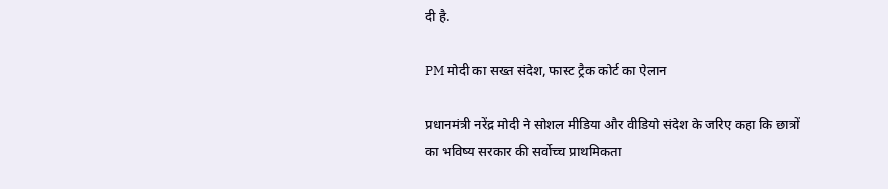दी है.

PM मोदी का सख्त संदेश, फास्ट ट्रैक कोर्ट का ऐलान

प्रधानमंत्री नरेंद्र मोदी ने सोशल मीडिया और वीडियो संदेश के जरिए कहा कि छात्रों का भविष्य सरकार की सर्वोच्च प्राथमिकता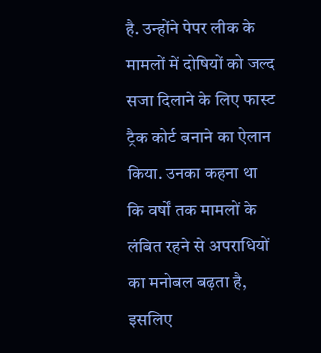है. उन्होंने पेपर लीक के मामलों में दोषियों को जल्द सजा दिलाने के लिए फास्ट ट्रैक कोर्ट बनाने का ऐलान किया. उनका कहना था कि वर्षों तक मामलों के लंबित रहने से अपराधियों का मनोबल बढ़ता है, इसलिए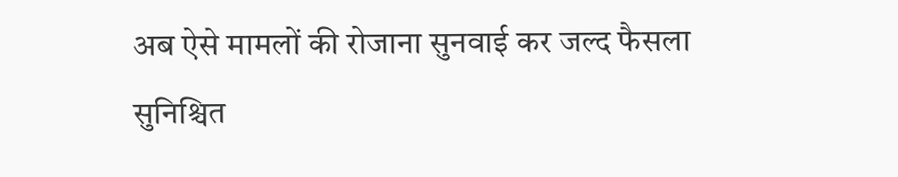अब ऐसे मामलों की रोजाना सुनवाई कर जल्द फैसला सुनिश्चित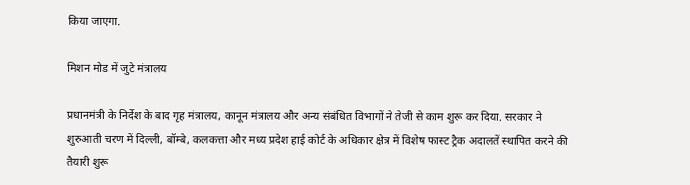किया जाएगा.

मिशन मोड में जुटे मंत्रालय

प्रधानमंत्री के निर्देश के बाद गृह मंत्रालय, कानून मंत्रालय और अन्य संबंधित विभागों ने तेजी से काम शुरू कर दिया. सरकार ने शुरुआती चरण में दिल्ली, बॉम्बे, कलकत्ता और मध्य प्रदेश हाई कोर्ट के अधिकार क्षेत्र में विशेष फास्ट ट्रैक अदालतें स्थापित करने की तैयारी शुरू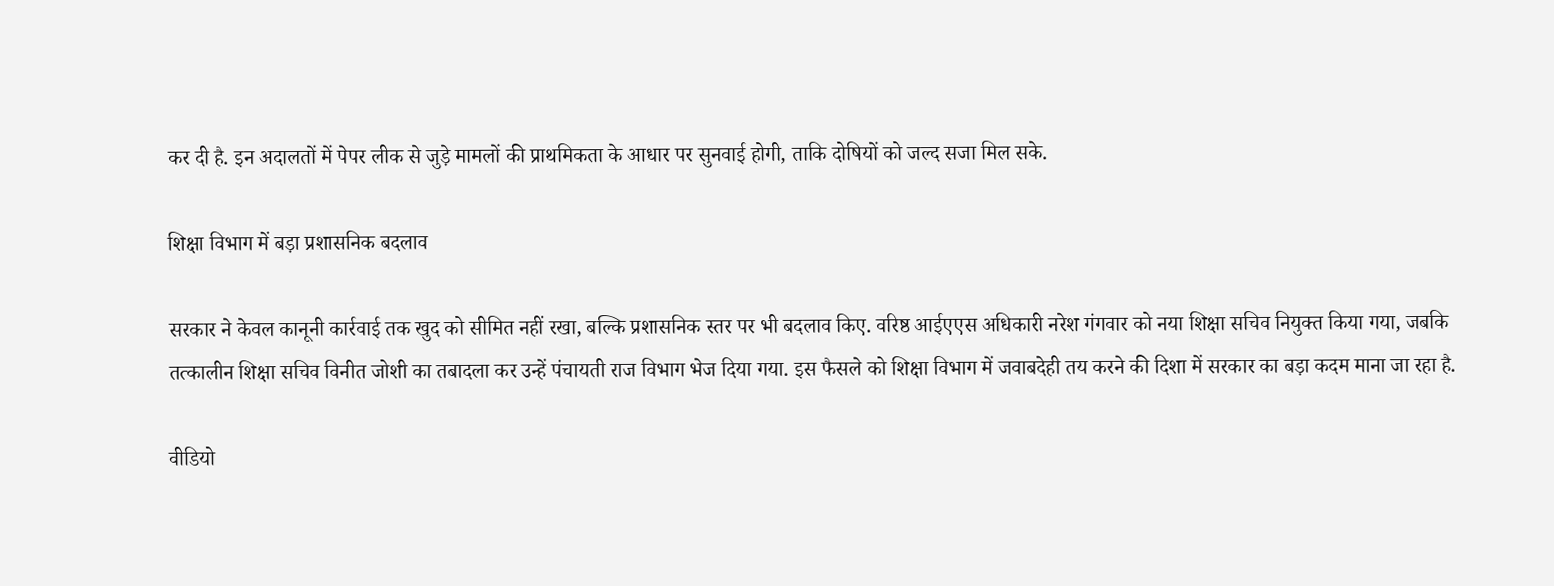कर दी है. इन अदालतों में पेपर लीक से जुड़े मामलों की प्राथमिकता के आधार पर सुनवाई होगी, ताकि दोषियों को जल्द सजा मिल सके.

शिक्षा विभाग में बड़ा प्रशासनिक बदलाव

सरकार ने केवल कानूनी कार्रवाई तक खुद को सीमित नहीं रखा, बल्कि प्रशासनिक स्तर पर भी बदलाव किए. वरिष्ठ आईएएस अधिकारी नरेश गंगवार को नया शिक्षा सचिव नियुक्त किया गया, जबकि तत्कालीन शिक्षा सचिव विनीत जोशी का तबादला कर उन्हें पंचायती राज विभाग भेज दिया गया. इस फैसले को शिक्षा विभाग में जवाबदेही तय करने की दिशा में सरकार का बड़ा कदम माना जा रहा है.

वीडियो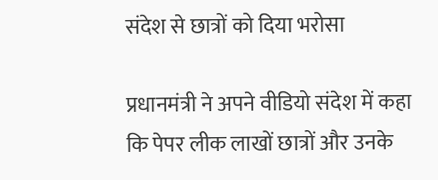संदेश से छात्रों को दिया भरोसा

प्रधानमंत्री ने अपने वीडियो संदेश में कहा कि पेपर लीक लाखों छात्रों और उनके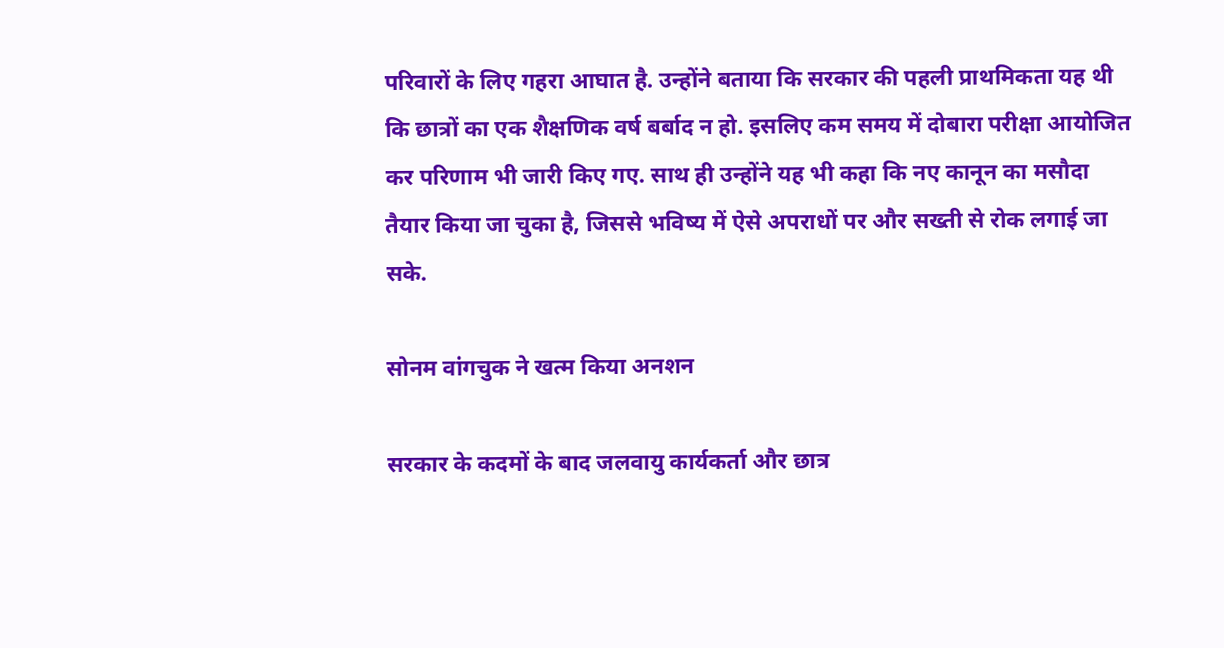परिवारों के लिए गहरा आघात है. उन्होंने बताया कि सरकार की पहली प्राथमिकता यह थी कि छात्रों का एक शैक्षणिक वर्ष बर्बाद न हो. इसलिए कम समय में दोबारा परीक्षा आयोजित कर परिणाम भी जारी किए गए. साथ ही उन्होंने यह भी कहा कि नए कानून का मसौदा तैयार किया जा चुका है, जिससे भविष्य में ऐसे अपराधों पर और सख्ती से रोक लगाई जा सके.

सोनम वांगचुक ने खत्म किया अनशन

सरकार के कदमों के बाद जलवायु कार्यकर्ता और छात्र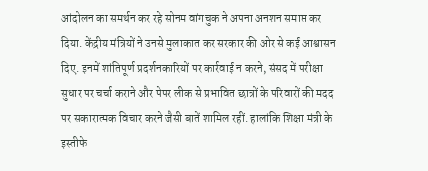आंदोलन का समर्थन कर रहे सोनम वांगचुक ने अपना अनशन समाप्त कर दिया. केंद्रीय मंत्रियों ने उनसे मुलाकात कर सरकार की ओर से कई आश्वासन दिए. इनमें शांतिपूर्ण प्रदर्शनकारियों पर कार्रवाई न करने, संसद में परीक्षा सुधार पर चर्चा कराने और पेपर लीक से प्रभावित छात्रों के परिवारों की मदद पर सकारात्मक विचार करने जैसी बातें शामिल रहीं. हालांकि शिक्षा मंत्री के इस्तीफे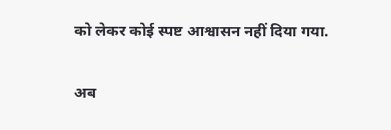को लेकर कोई स्पष्ट आश्वासन नहीं दिया गया.

अब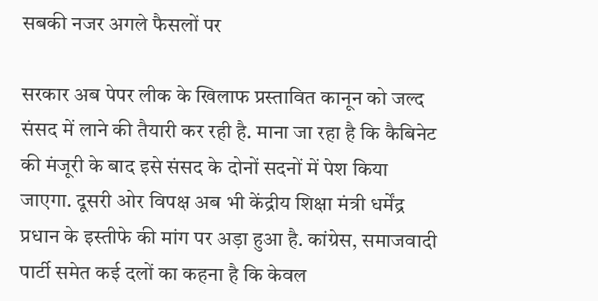सबकी नजर अगले फैसलों पर

सरकार अब पेपर लीक के खिलाफ प्रस्तावित कानून को जल्द संसद में लाने की तैयारी कर रही है. माना जा रहा है कि कैबिनेट की मंजूरी के बाद इसे संसद के दोनों सदनों में पेश किया जाएगा. दूसरी ओर विपक्ष अब भी केंद्रीय शिक्षा मंत्री धर्मेंद्र प्रधान के इस्तीफे की मांग पर अड़ा हुआ है. कांग्रेस, समाजवादी पार्टी समेत कई दलों का कहना है कि केवल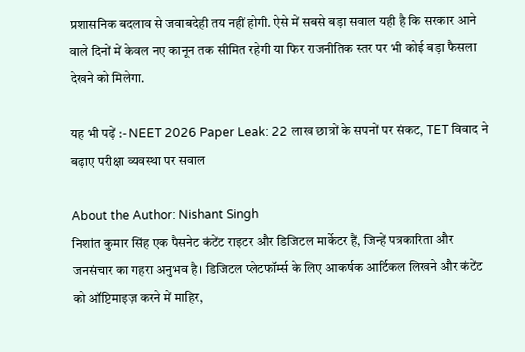प्रशासनिक बदलाव से जवाबदेही तय नहीं होगी. ऐसे में सबसे बड़ा सवाल यही है कि सरकार आने वाले दिनों में केवल नए कानून तक सीमित रहेगी या फिर राजनीतिक स्तर पर भी कोई बड़ा फैसला देखने को मिलेगा.

यह भी पढ़ें :- NEET 2026 Paper Leak: 22 लाख छात्रों के सपनों पर संकट, TET विवाद ने बढ़ाए परीक्षा व्यवस्था पर सवाल

About the Author: Nishant Singh
निशांत कुमार सिंह एक पैसनेट कंटेंट राइटर और डिजिटल मार्केटर हैं, जिन्हें पत्रकारिता और जनसंचार का गहरा अनुभव है। डिजिटल प्लेटफॉर्म्स के लिए आकर्षक आर्टिकल लिखने और कंटेंट को ऑप्टिमाइज़ करने में माहिर,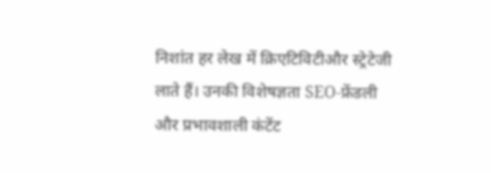निशांत हर लेख में क्रिएटिविटीऔर स्ट्रेटेजी लाते हैं। उनकी विशेषज्ञता SEO-फ्रेंडली और प्रभावशाली कंटेंट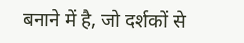बनाने में है, जो दर्शकों से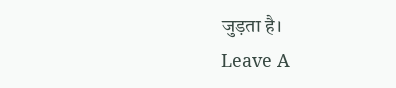जुड़ता है।
Leave A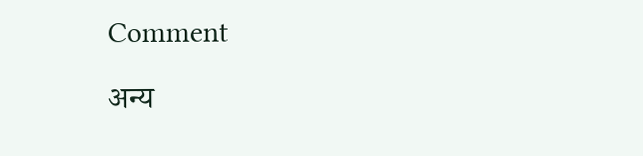Comment

अन्य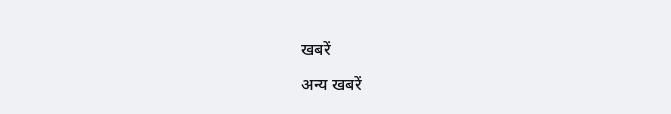खबरें

अन्य खबरें